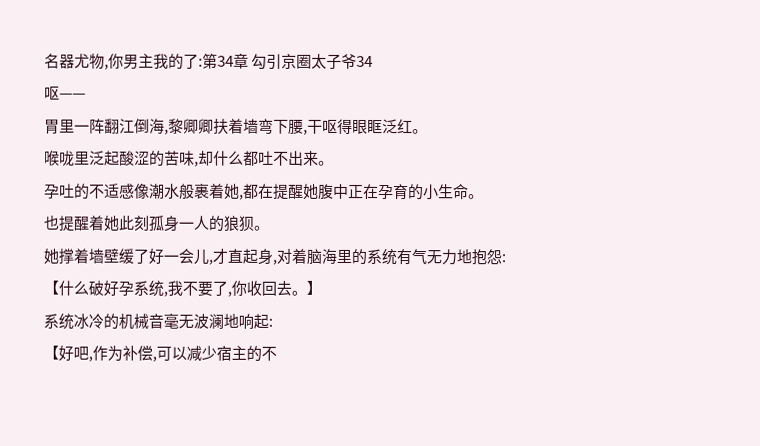名器尤物,你男主我的了:第34章 勾引京圈太子爷34
呕——
胃里一阵翻江倒海,黎卿卿扶着墙弯下腰,干呕得眼眶泛红。
喉咙里泛起酸涩的苦味,却什么都吐不出来。
孕吐的不适感像潮水般裹着她,都在提醒她腹中正在孕育的小生命。
也提醒着她此刻孤身一人的狼狈。
她撑着墙壁缓了好一会儿,才直起身,对着脑海里的系统有气无力地抱怨:
【什么破好孕系统,我不要了,你收回去。】
系统冰冷的机械音毫无波澜地响起:
【好吧,作为补偿,可以减少宿主的不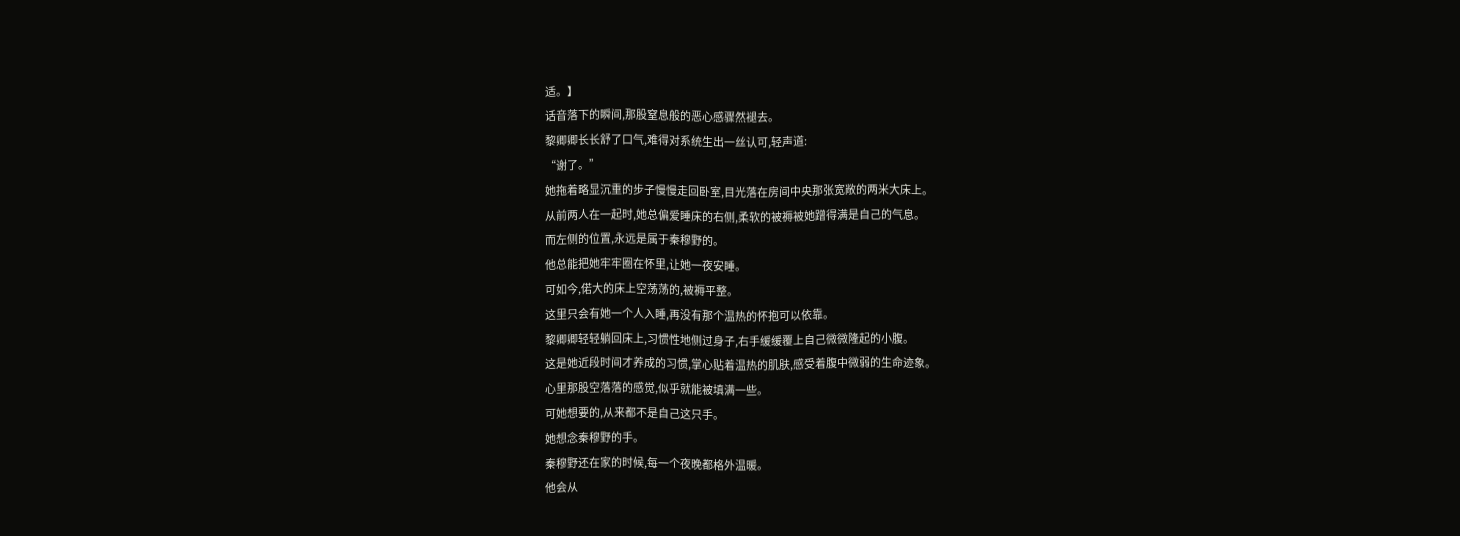适。】
话音落下的瞬间,那股窒息般的恶心感骤然褪去。
黎卿卿长长舒了口气,难得对系统生出一丝认可,轻声道:
“谢了。”
她拖着略显沉重的步子慢慢走回卧室,目光落在房间中央那张宽敞的两米大床上。
从前两人在一起时,她总偏爱睡床的右侧,柔软的被褥被她蹭得满是自己的气息。
而左侧的位置,永远是属于秦穆野的。
他总能把她牢牢圈在怀里,让她一夜安睡。
可如今,偌大的床上空荡荡的,被褥平整。
这里只会有她一个人入睡,再没有那个温热的怀抱可以依靠。
黎卿卿轻轻躺回床上,习惯性地侧过身子,右手缓缓覆上自己微微隆起的小腹。
这是她近段时间才养成的习惯,掌心贴着温热的肌肤,感受着腹中微弱的生命迹象。
心里那股空落落的感觉,似乎就能被填满一些。
可她想要的,从来都不是自己这只手。
她想念秦穆野的手。
秦穆野还在家的时候,每一个夜晚都格外温暖。
他会从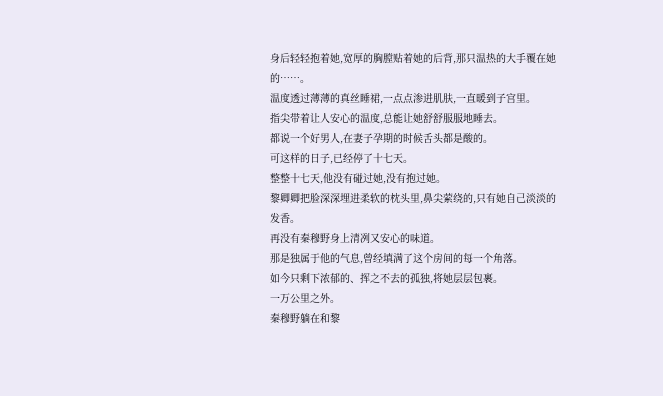身后轻轻抱着她,宽厚的胸膛贴着她的后背,那只温热的大手覆在她的……。
温度透过薄薄的真丝睡裙,一点点渗进肌肤,一直暖到子宫里。
指尖带着让人安心的温度,总能让她舒舒服服地睡去。
都说一个好男人,在妻子孕期的时候舌头都是酸的。
可这样的日子,已经停了十七天。
整整十七天,他没有碰过她,没有抱过她。
黎卿卿把脸深深埋进柔软的枕头里,鼻尖萦绕的,只有她自己淡淡的发香。
再没有秦穆野身上清冽又安心的味道。
那是独属于他的气息,曾经填满了这个房间的每一个角落。
如今只剩下浓郁的、挥之不去的孤独,将她层层包裹。
一万公里之外。
秦穆野躺在和黎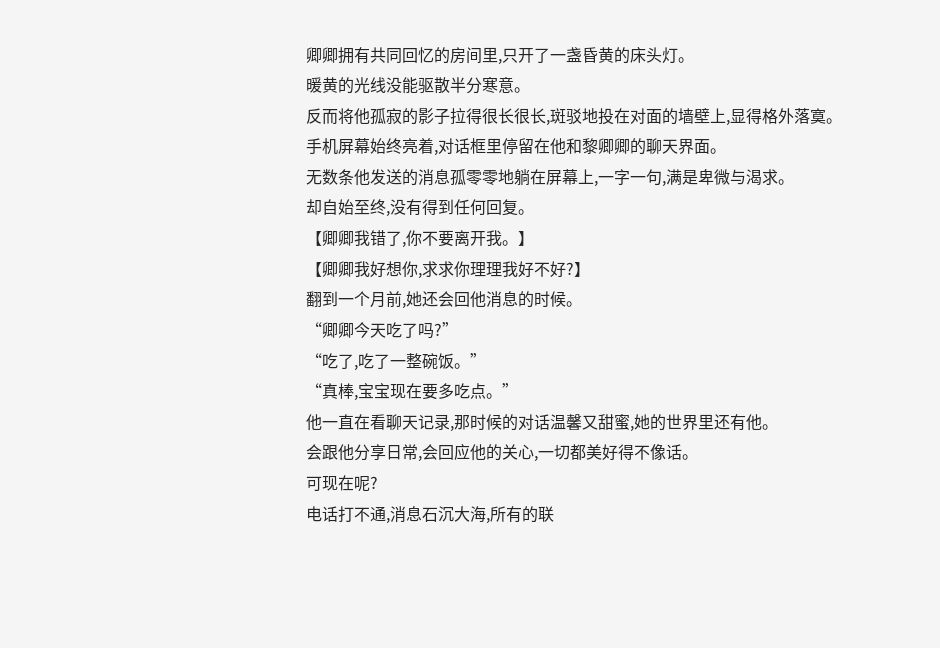卿卿拥有共同回忆的房间里,只开了一盏昏黄的床头灯。
暖黄的光线没能驱散半分寒意。
反而将他孤寂的影子拉得很长很长,斑驳地投在对面的墙壁上,显得格外落寞。
手机屏幕始终亮着,对话框里停留在他和黎卿卿的聊天界面。
无数条他发送的消息孤零零地躺在屏幕上,一字一句,满是卑微与渴求。
却自始至终,没有得到任何回复。
【卿卿我错了,你不要离开我。】
【卿卿我好想你,求求你理理我好不好?】
翻到一个月前,她还会回他消息的时候。
“卿卿今天吃了吗?”
“吃了,吃了一整碗饭。”
“真棒,宝宝现在要多吃点。”
他一直在看聊天记录,那时候的对话温馨又甜蜜,她的世界里还有他。
会跟他分享日常,会回应他的关心,一切都美好得不像话。
可现在呢?
电话打不通,消息石沉大海,所有的联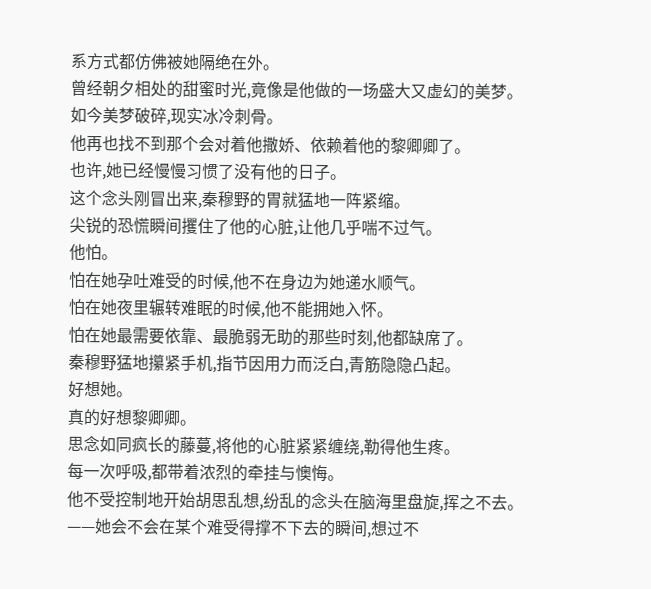系方式都仿佛被她隔绝在外。
曾经朝夕相处的甜蜜时光,竟像是他做的一场盛大又虚幻的美梦。
如今美梦破碎,现实冰冷刺骨。
他再也找不到那个会对着他撒娇、依赖着他的黎卿卿了。
也许,她已经慢慢习惯了没有他的日子。
这个念头刚冒出来,秦穆野的胃就猛地一阵紧缩。
尖锐的恐慌瞬间攫住了他的心脏,让他几乎喘不过气。
他怕。
怕在她孕吐难受的时候,他不在身边为她递水顺气。
怕在她夜里辗转难眠的时候,他不能拥她入怀。
怕在她最需要依靠、最脆弱无助的那些时刻,他都缺席了。
秦穆野猛地攥紧手机,指节因用力而泛白,青筋隐隐凸起。
好想她。
真的好想黎卿卿。
思念如同疯长的藤蔓,将他的心脏紧紧缠绕,勒得他生疼。
每一次呼吸,都带着浓烈的牵挂与懊悔。
他不受控制地开始胡思乱想,纷乱的念头在脑海里盘旋,挥之不去。
——她会不会在某个难受得撑不下去的瞬间,想过不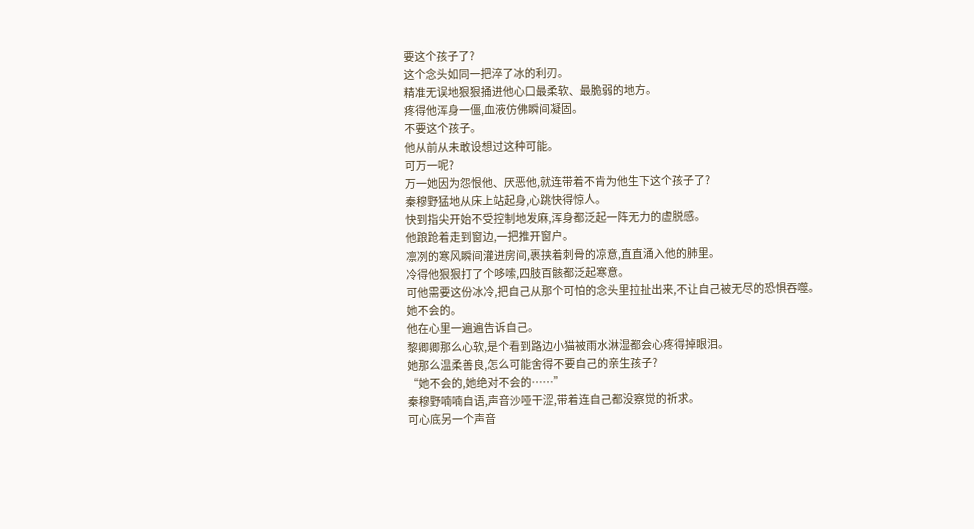要这个孩子了?
这个念头如同一把淬了冰的利刃。
精准无误地狠狠捅进他心口最柔软、最脆弱的地方。
疼得他浑身一僵,血液仿佛瞬间凝固。
不要这个孩子。
他从前从未敢设想过这种可能。
可万一呢?
万一她因为怨恨他、厌恶他,就连带着不肯为他生下这个孩子了?
秦穆野猛地从床上站起身,心跳快得惊人。
快到指尖开始不受控制地发麻,浑身都泛起一阵无力的虚脱感。
他踉跄着走到窗边,一把推开窗户。
凛冽的寒风瞬间灌进房间,裹挟着刺骨的凉意,直直涌入他的肺里。
冷得他狠狠打了个哆嗦,四肢百骸都泛起寒意。
可他需要这份冰冷,把自己从那个可怕的念头里拉扯出来,不让自己被无尽的恐惧吞噬。
她不会的。
他在心里一遍遍告诉自己。
黎卿卿那么心软,是个看到路边小猫被雨水淋湿都会心疼得掉眼泪。
她那么温柔善良,怎么可能舍得不要自己的亲生孩子?
“她不会的,她绝对不会的……”
秦穆野喃喃自语,声音沙哑干涩,带着连自己都没察觉的祈求。
可心底另一个声音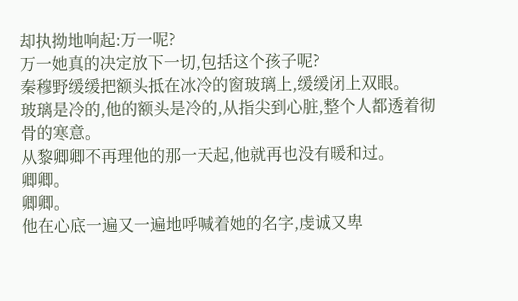却执拗地响起:万一呢?
万一她真的决定放下一切,包括这个孩子呢?
秦穆野缓缓把额头抵在冰冷的窗玻璃上,缓缓闭上双眼。
玻璃是冷的,他的额头是冷的,从指尖到心脏,整个人都透着彻骨的寒意。
从黎卿卿不再理他的那一天起,他就再也没有暖和过。
卿卿。
卿卿。
他在心底一遍又一遍地呼喊着她的名字,虔诚又卑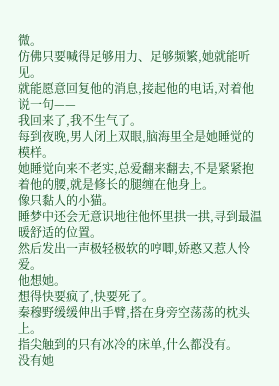微。
仿佛只要喊得足够用力、足够频繁,她就能听见。
就能愿意回复他的消息,接起他的电话,对着他说一句——
我回来了,我不生气了。
每到夜晚,男人闭上双眼,脑海里全是她睡觉的模样。
她睡觉向来不老实,总爱翻来翻去,不是紧紧抱着他的腰,就是修长的腿缠在他身上。
像只黏人的小猫。
睡梦中还会无意识地往他怀里拱一拱,寻到最温暖舒适的位置。
然后发出一声极轻极软的哼唧,娇憨又惹人怜爱。
他想她。
想得快要疯了,快要死了。
秦穆野缓缓伸出手臂,搭在身旁空荡荡的枕头上。
指尖触到的只有冰冷的床单,什么都没有。
没有她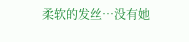柔软的发丝…没有她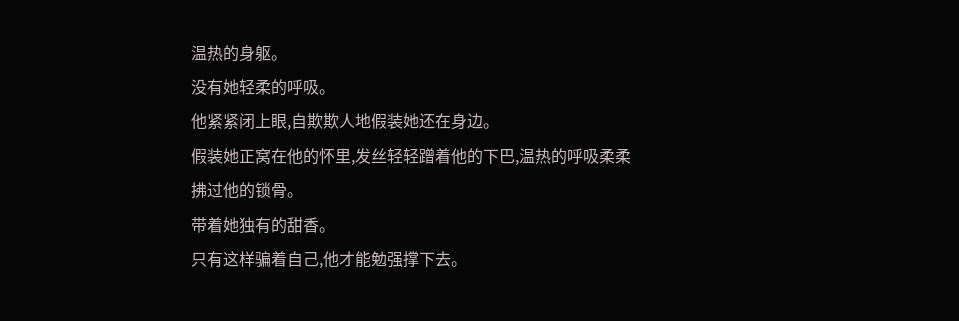温热的身躯。
没有她轻柔的呼吸。
他紧紧闭上眼,自欺欺人地假装她还在身边。
假装她正窝在他的怀里,发丝轻轻蹭着他的下巴,温热的呼吸柔柔拂过他的锁骨。
带着她独有的甜香。
只有这样骗着自己,他才能勉强撑下去。